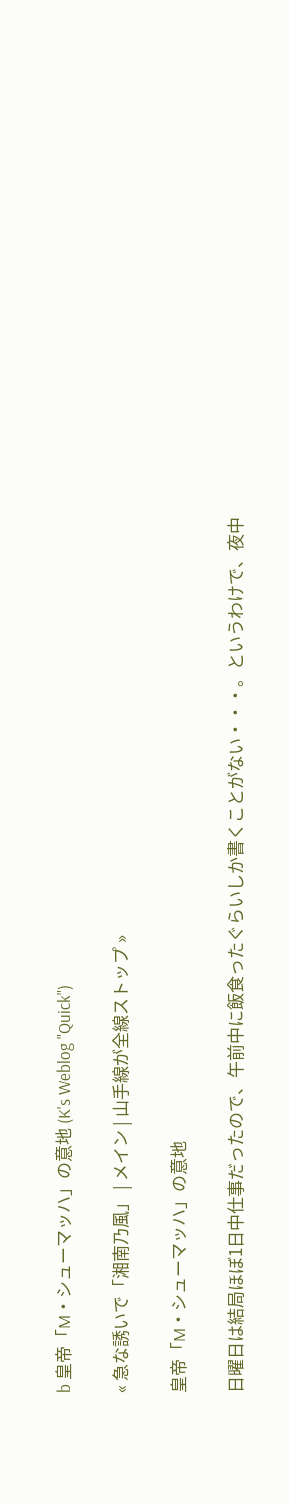b 皇帝「M・シューマッハ」の意地 (K's Weblog "Quick")

« 急な誘いで「湘南乃風」 | メイン | 山手線が全線ストップ »

皇帝「M・シューマッハ」の意地

日曜日は結局ほぼ1日中仕事だったので、午前中に飯食ったぐらいしか書くことがない・・・。というわけで、夜中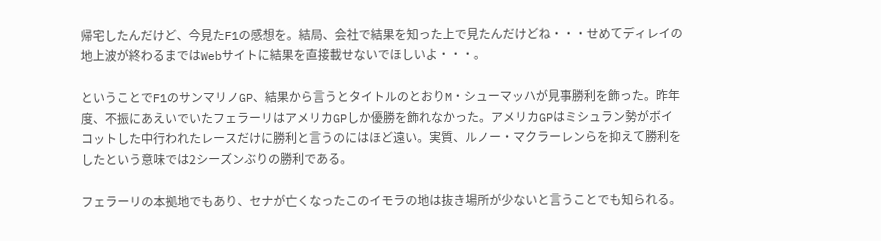帰宅したんだけど、今見たF1の感想を。結局、会社で結果を知った上で見たんだけどね・・・せめてディレイの地上波が終わるまではWebサイトに結果を直接載せないでほしいよ・・・。

ということでF1のサンマリノGP、結果から言うとタイトルのとおりM・シューマッハが見事勝利を飾った。昨年度、不振にあえいでいたフェラーリはアメリカGPしか優勝を飾れなかった。アメリカGPはミシュラン勢がボイコットした中行われたレースだけに勝利と言うのにはほど遠い。実質、ルノー・マクラーレンらを抑えて勝利をしたという意味では2シーズンぶりの勝利である。

フェラーリの本拠地でもあり、セナが亡くなったこのイモラの地は抜き場所が少ないと言うことでも知られる。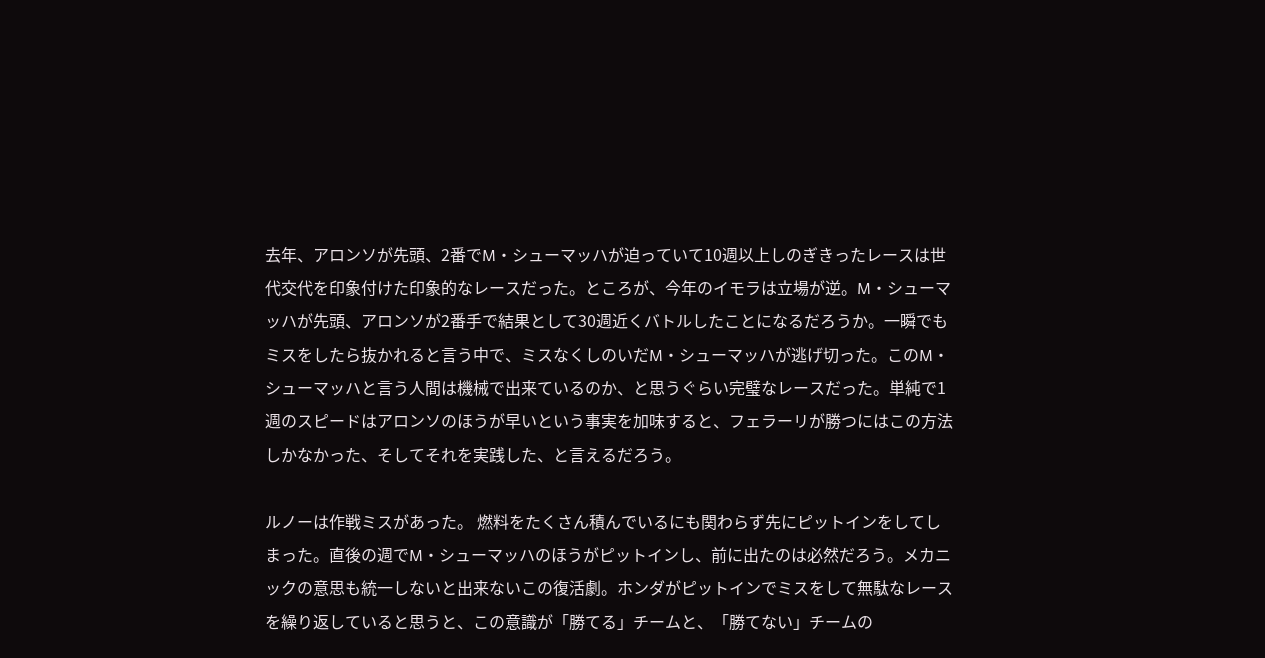去年、アロンソが先頭、2番でM・シューマッハが迫っていて10週以上しのぎきったレースは世代交代を印象付けた印象的なレースだった。ところが、今年のイモラは立場が逆。M・シューマッハが先頭、アロンソが2番手で結果として30週近くバトルしたことになるだろうか。一瞬でもミスをしたら抜かれると言う中で、ミスなくしのいだM・シューマッハが逃げ切った。このM・シューマッハと言う人間は機械で出来ているのか、と思うぐらい完璧なレースだった。単純で1週のスピードはアロンソのほうが早いという事実を加味すると、フェラーリが勝つにはこの方法しかなかった、そしてそれを実践した、と言えるだろう。

ルノーは作戦ミスがあった。 燃料をたくさん積んでいるにも関わらず先にピットインをしてしまった。直後の週でM・シューマッハのほうがピットインし、前に出たのは必然だろう。メカニックの意思も統一しないと出来ないこの復活劇。ホンダがピットインでミスをして無駄なレースを繰り返していると思うと、この意識が「勝てる」チームと、「勝てない」チームの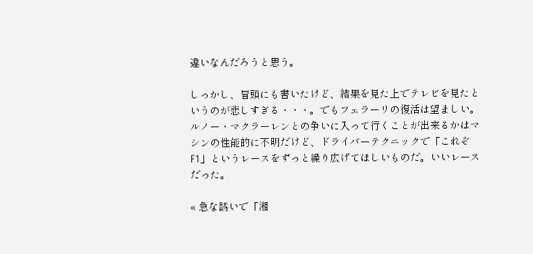違いなんだろうと思う。

しっかし、冒頭にも書いたけど、結果を見た上でテレビを見たというのが悲しすぎる・・・。でもフェラーリの復活は望ましい。ルノー・マクラーレンとの争いに入って行くことが出来るかはマシンの性能的に不明だけど、ドライバーテクニックで「これぞF1」というレースをずっと繰り広げてほしいものだ。いいレースだった。

« 急な誘いで「湘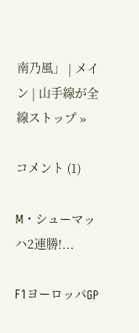南乃風」 | メイン | 山手線が全線ストップ »

コメント (1)

M・シューマッハ2連勝!...

F1ヨーロッパGP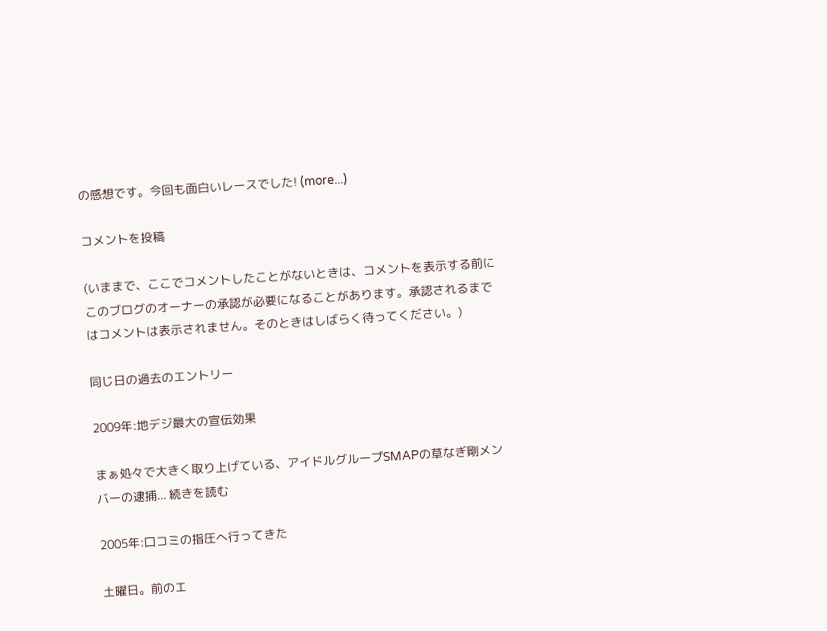の感想です。今回も面白いレースでした! (more...)

コメントを投稿

(いままで、ここでコメントしたことがないときは、コメントを表示する前にこのブログのオーナーの承認が必要になることがあります。承認されるまではコメントは表示されません。そのときはしばらく待ってください。)

同じ日の過去のエントリー

2009年:地デジ最大の宣伝効果

まぁ処々で大きく取り上げている、アイドルグループSMAPの草なぎ剛メンバーの逮捕... 続きを読む

2005年:口コミの指圧へ行ってきた

土曜日。前のエ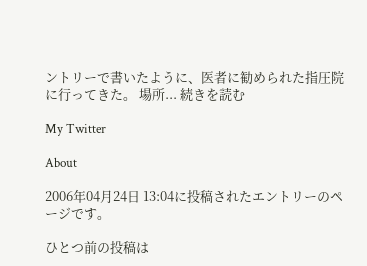ントリーで書いたように、医者に勧められた指圧院に行ってきた。 場所... 続きを読む

My Twitter

About

2006年04月24日 13:04に投稿されたエントリーのページです。

ひとつ前の投稿は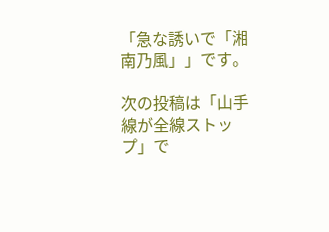「急な誘いで「湘南乃風」」です。

次の投稿は「山手線が全線ストップ」で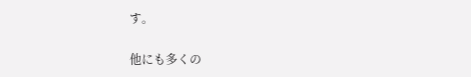す。

他にも多くの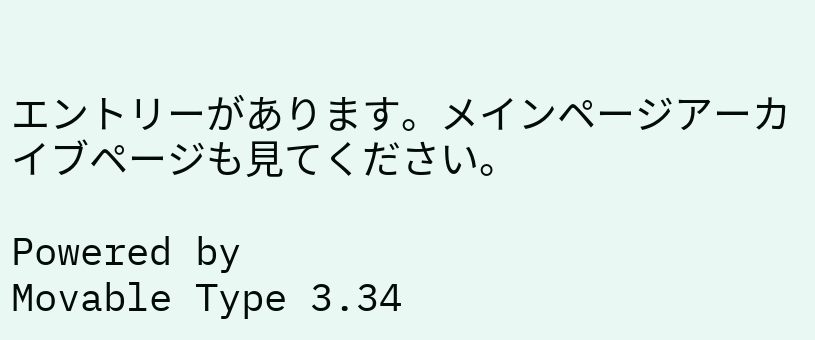エントリーがあります。メインページアーカイブページも見てください。

Powered by
Movable Type 3.34